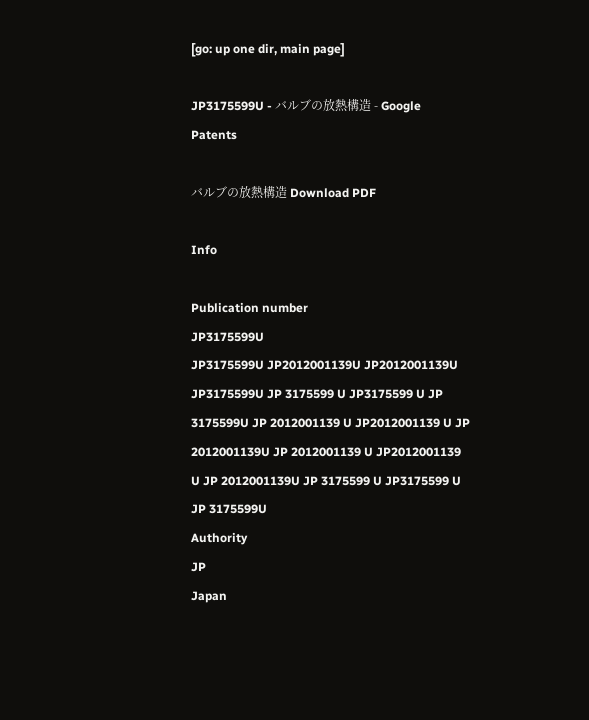[go: up one dir, main page]

JP3175599U - バルブの放熱構造 - Google Patents

バルブの放熱構造 Download PDF

Info

Publication number
JP3175599U
JP3175599U JP2012001139U JP2012001139U JP3175599U JP 3175599 U JP3175599 U JP 3175599U JP 2012001139 U JP2012001139 U JP 2012001139U JP 2012001139 U JP2012001139 U JP 2012001139U JP 3175599 U JP3175599 U JP 3175599U
Authority
JP
Japan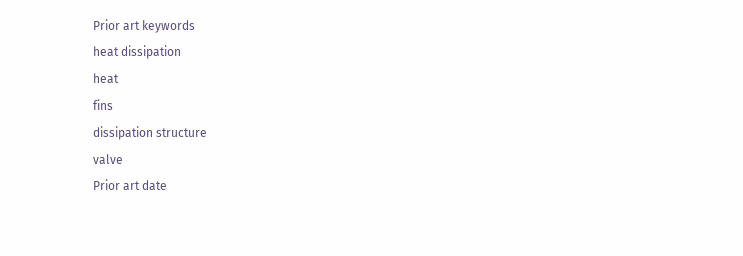Prior art keywords
heat dissipation
heat
fins
dissipation structure
valve
Prior art date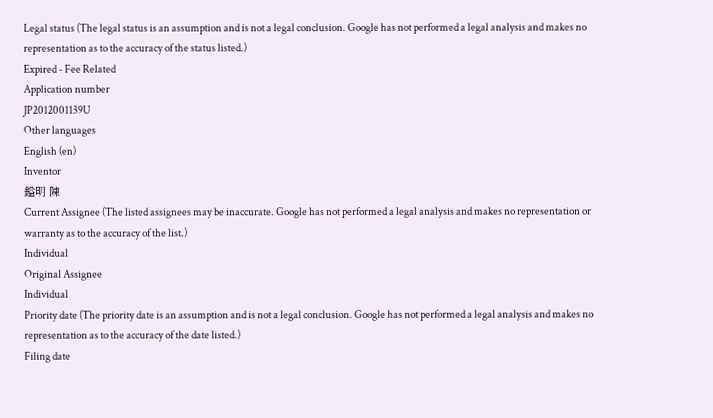Legal status (The legal status is an assumption and is not a legal conclusion. Google has not performed a legal analysis and makes no representation as to the accuracy of the status listed.)
Expired - Fee Related
Application number
JP2012001139U
Other languages
English (en)
Inventor
鎰明 陳
Current Assignee (The listed assignees may be inaccurate. Google has not performed a legal analysis and makes no representation or warranty as to the accuracy of the list.)
Individual
Original Assignee
Individual
Priority date (The priority date is an assumption and is not a legal conclusion. Google has not performed a legal analysis and makes no representation as to the accuracy of the date listed.)
Filing date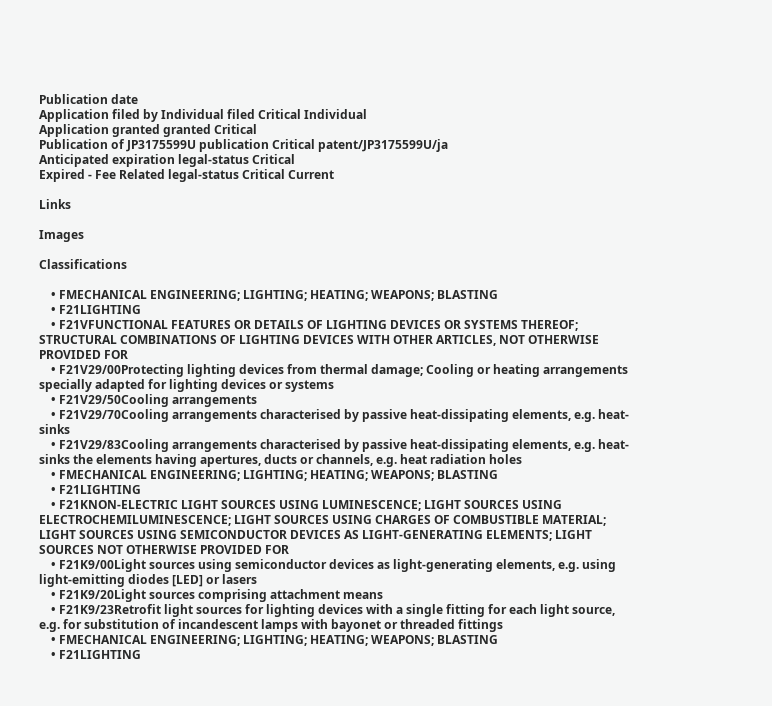Publication date
Application filed by Individual filed Critical Individual
Application granted granted Critical
Publication of JP3175599U publication Critical patent/JP3175599U/ja
Anticipated expiration legal-status Critical
Expired - Fee Related legal-status Critical Current

Links

Images

Classifications

    • FMECHANICAL ENGINEERING; LIGHTING; HEATING; WEAPONS; BLASTING
    • F21LIGHTING
    • F21VFUNCTIONAL FEATURES OR DETAILS OF LIGHTING DEVICES OR SYSTEMS THEREOF; STRUCTURAL COMBINATIONS OF LIGHTING DEVICES WITH OTHER ARTICLES, NOT OTHERWISE PROVIDED FOR
    • F21V29/00Protecting lighting devices from thermal damage; Cooling or heating arrangements specially adapted for lighting devices or systems
    • F21V29/50Cooling arrangements
    • F21V29/70Cooling arrangements characterised by passive heat-dissipating elements, e.g. heat-sinks
    • F21V29/83Cooling arrangements characterised by passive heat-dissipating elements, e.g. heat-sinks the elements having apertures, ducts or channels, e.g. heat radiation holes
    • FMECHANICAL ENGINEERING; LIGHTING; HEATING; WEAPONS; BLASTING
    • F21LIGHTING
    • F21KNON-ELECTRIC LIGHT SOURCES USING LUMINESCENCE; LIGHT SOURCES USING ELECTROCHEMILUMINESCENCE; LIGHT SOURCES USING CHARGES OF COMBUSTIBLE MATERIAL; LIGHT SOURCES USING SEMICONDUCTOR DEVICES AS LIGHT-GENERATING ELEMENTS; LIGHT SOURCES NOT OTHERWISE PROVIDED FOR
    • F21K9/00Light sources using semiconductor devices as light-generating elements, e.g. using light-emitting diodes [LED] or lasers
    • F21K9/20Light sources comprising attachment means
    • F21K9/23Retrofit light sources for lighting devices with a single fitting for each light source, e.g. for substitution of incandescent lamps with bayonet or threaded fittings
    • FMECHANICAL ENGINEERING; LIGHTING; HEATING; WEAPONS; BLASTING
    • F21LIGHTING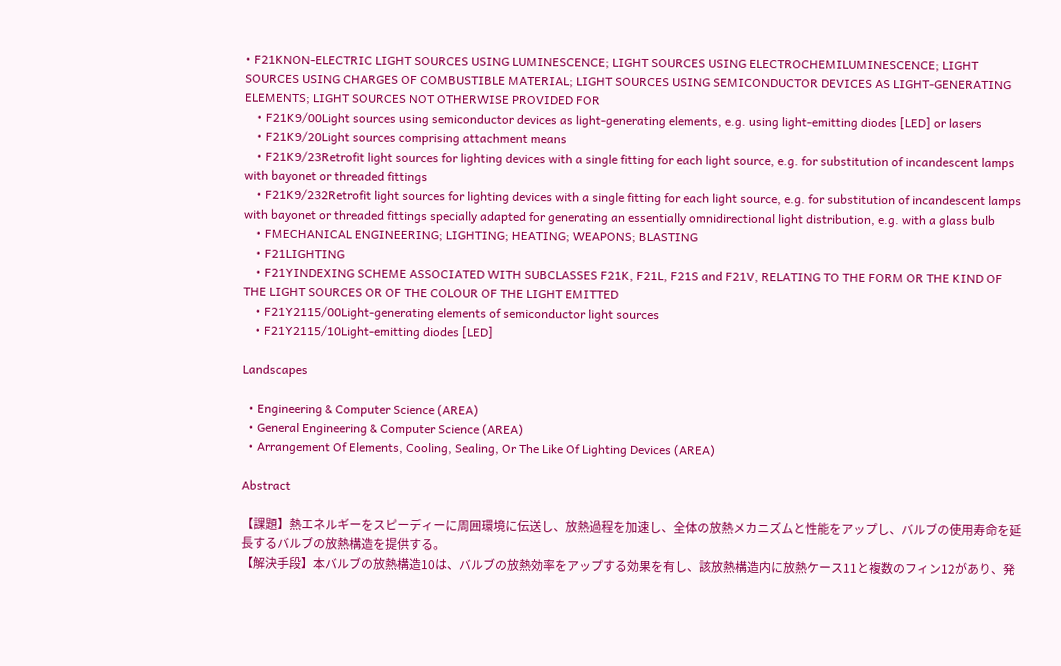• F21KNON-ELECTRIC LIGHT SOURCES USING LUMINESCENCE; LIGHT SOURCES USING ELECTROCHEMILUMINESCENCE; LIGHT SOURCES USING CHARGES OF COMBUSTIBLE MATERIAL; LIGHT SOURCES USING SEMICONDUCTOR DEVICES AS LIGHT-GENERATING ELEMENTS; LIGHT SOURCES NOT OTHERWISE PROVIDED FOR
    • F21K9/00Light sources using semiconductor devices as light-generating elements, e.g. using light-emitting diodes [LED] or lasers
    • F21K9/20Light sources comprising attachment means
    • F21K9/23Retrofit light sources for lighting devices with a single fitting for each light source, e.g. for substitution of incandescent lamps with bayonet or threaded fittings
    • F21K9/232Retrofit light sources for lighting devices with a single fitting for each light source, e.g. for substitution of incandescent lamps with bayonet or threaded fittings specially adapted for generating an essentially omnidirectional light distribution, e.g. with a glass bulb
    • FMECHANICAL ENGINEERING; LIGHTING; HEATING; WEAPONS; BLASTING
    • F21LIGHTING
    • F21YINDEXING SCHEME ASSOCIATED WITH SUBCLASSES F21K, F21L, F21S and F21V, RELATING TO THE FORM OR THE KIND OF THE LIGHT SOURCES OR OF THE COLOUR OF THE LIGHT EMITTED
    • F21Y2115/00Light-generating elements of semiconductor light sources
    • F21Y2115/10Light-emitting diodes [LED]

Landscapes

  • Engineering & Computer Science (AREA)
  • General Engineering & Computer Science (AREA)
  • Arrangement Of Elements, Cooling, Sealing, Or The Like Of Lighting Devices (AREA)

Abstract

【課題】熱エネルギーをスピーディーに周囲環境に伝送し、放熱過程を加速し、全体の放熱メカニズムと性能をアップし、バルブの使用寿命を延長するバルブの放熱構造を提供する。
【解決手段】本バルブの放熱構造10は、バルブの放熱効率をアップする効果を有し、該放熱構造内に放熱ケース11と複数のフィン12があり、発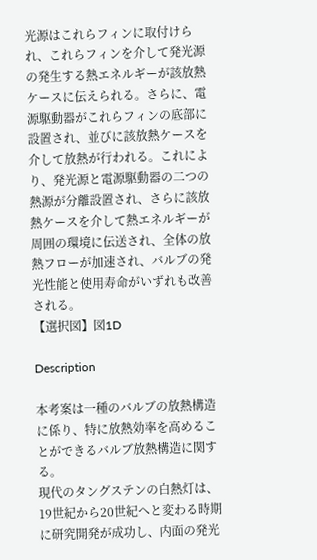光源はこれらフィンに取付けられ、これらフィンを介して発光源の発生する熱エネルギーが該放熱ケースに伝えられる。さらに、電源駆動器がこれらフィンの底部に設置され、並びに該放熱ケースを介して放熱が行われる。これにより、発光源と電源駆動器の二つの熱源が分離設置され、さらに該放熱ケースを介して熱エネルギーが周囲の環境に伝送され、全体の放熱フローが加速され、バルブの発光性能と使用寿命がいずれも改善される。
【選択図】図1D

Description

本考案は一種のバルブの放熱構造に係り、特に放熱効率を高めることができるバルブ放熱構造に関する。
現代のタングステンの白熱灯は、19世紀から20世紀へと変わる時期に研究開発が成功し、内面の発光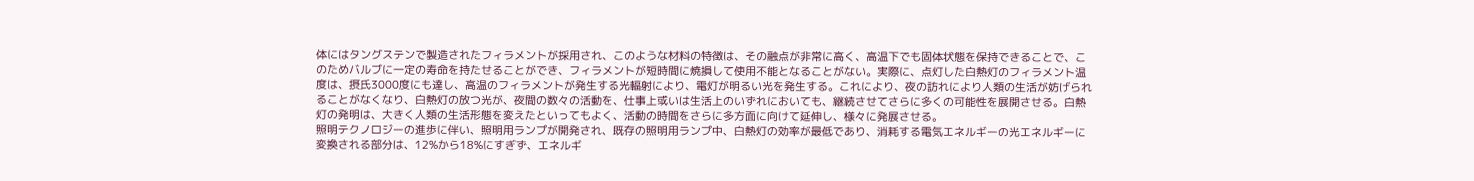体にはタングステンで製造されたフィラメントが採用され、このような材料の特徴は、その融点が非常に高く、高温下でも固体状態を保持できることで、このためバルブに一定の寿命を持たせることができ、フィラメントが短時間に焼損して使用不能となることがない。実際に、点灯した白熱灯のフィラメント温度は、摂氏3000度にも達し、高温のフィラメントが発生する光輻射により、電灯が明るい光を発生する。これにより、夜の訪れにより人類の生活が妨げられることがなくなり、白熱灯の放つ光が、夜間の数々の活動を、仕事上或いは生活上のいずれにおいても、継続させてさらに多くの可能性を展開させる。白熱灯の発明は、大きく人類の生活形態を変えたといってもよく、活動の時間をさらに多方面に向けて延伸し、様々に発展させる。
照明テクノロジーの進歩に伴い、照明用ランプが開発され、既存の照明用ランプ中、白熱灯の効率が最低であり、消耗する電気エネルギーの光エネルギーに変換される部分は、12%から18%にすぎず、エネルギ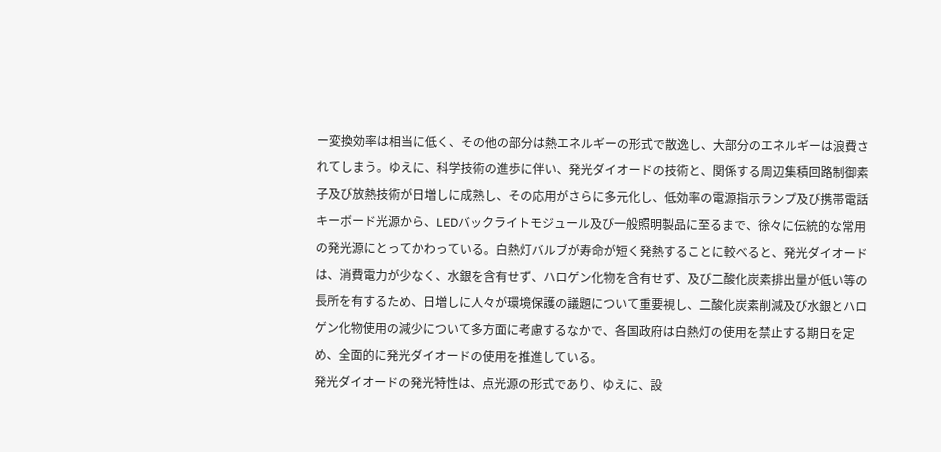ー変換効率は相当に低く、その他の部分は熱エネルギーの形式で散逸し、大部分のエネルギーは浪費されてしまう。ゆえに、科学技術の進歩に伴い、発光ダイオードの技術と、関係する周辺集積回路制御素子及び放熱技術が日増しに成熟し、その応用がさらに多元化し、低効率の電源指示ランプ及び携帯電話キーボード光源から、LEDバックライトモジュール及び一般照明製品に至るまで、徐々に伝統的な常用の発光源にとってかわっている。白熱灯バルブが寿命が短く発熱することに較べると、発光ダイオードは、消費電力が少なく、水銀を含有せず、ハロゲン化物を含有せず、及び二酸化炭素排出量が低い等の長所を有するため、日増しに人々が環境保護の議題について重要視し、二酸化炭素削減及び水銀とハロゲン化物使用の減少について多方面に考慮するなかで、各国政府は白熱灯の使用を禁止する期日を定め、全面的に発光ダイオードの使用を推進している。
発光ダイオードの発光特性は、点光源の形式であり、ゆえに、設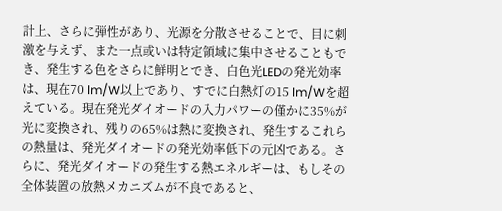計上、さらに弾性があり、光源を分散させることで、目に刺激を与えず、また一点或いは特定領域に集中させることもでき、発生する色をさらに鮮明とでき、白色光LEDの発光効率は、現在70 lm/W以上であり、すでに白熱灯の15 lm/Wを超えている。現在発光ダイオードの入力パワーの僅かに35%が光に変換され、残りの65%は熱に変換され、発生するこれらの熱量は、発光ダイオードの発光効率低下の元凶である。さらに、発光ダイオードの発生する熱エネルギーは、もしその全体装置の放熱メカニズムが不良であると、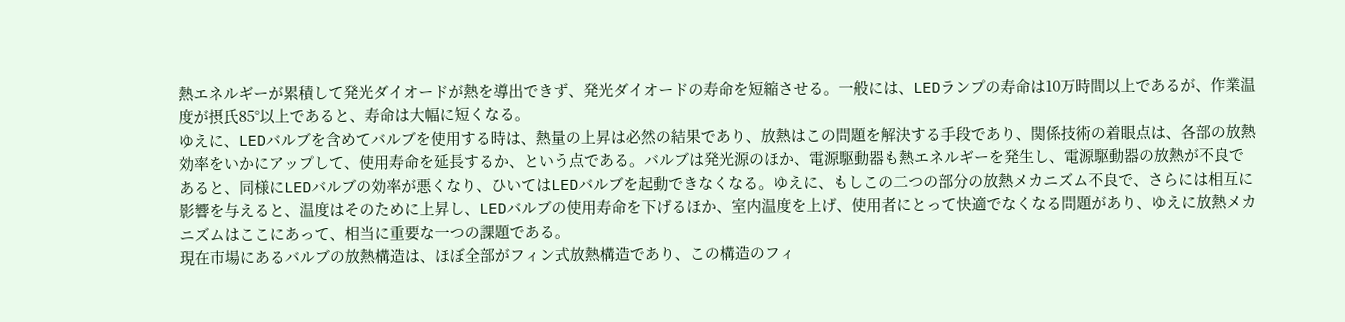熱エネルギーが累積して発光ダイオードが熱を導出できず、発光ダイオードの寿命を短縮させる。一般には、LEDランプの寿命は10万時間以上であるが、作業温度が摂氏85°以上であると、寿命は大幅に短くなる。
ゆえに、LEDバルブを含めてバルブを使用する時は、熱量の上昇は必然の結果であり、放熱はこの問題を解決する手段であり、関係技術の着眼点は、各部の放熱効率をいかにアップして、使用寿命を延長するか、という点である。バルブは発光源のほか、電源駆動器も熱エネルギーを発生し、電源駆動器の放熱が不良であると、同様にLEDバルブの効率が悪くなり、ひいてはLEDバルブを起動できなくなる。ゆえに、もしこの二つの部分の放熱メカニズム不良で、さらには相互に影響を与えると、温度はそのために上昇し、LEDバルブの使用寿命を下げるほか、室内温度を上げ、使用者にとって快適でなくなる問題があり、ゆえに放熱メカニズムはここにあって、相当に重要な一つの課題である。
現在市場にあるバルブの放熱構造は、ほぼ全部がフィン式放熱構造であり、この構造のフィ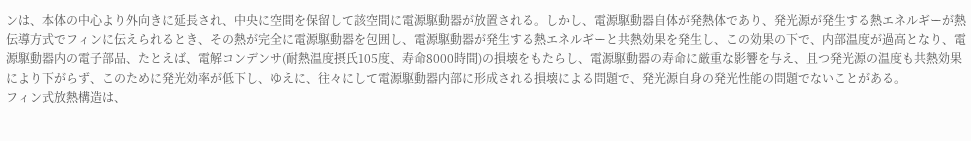ンは、本体の中心より外向きに延長され、中央に空間を保留して該空間に電源駆動器が放置される。しかし、電源駆動器自体が発熱体であり、発光源が発生する熱エネルギーが熱伝導方式でフィンに伝えられるとき、その熱が完全に電源駆動器を包囲し、電源駆動器が発生する熱エネルギーと共熱効果を発生し、この効果の下で、内部温度が過高となり、電源駆動器内の電子部品、たとえば、電解コンデンサ(耐熱温度摂氏105度、寿命8000時間)の損壊をもたらし、電源駆動器の寿命に厳重な影響を与え、且つ発光源の温度も共熱効果により下がらず、このために発光効率が低下し、ゆえに、往々にして電源駆動器内部に形成される損壊による問題で、発光源自身の発光性能の問題でないことがある。
フィン式放熱構造は、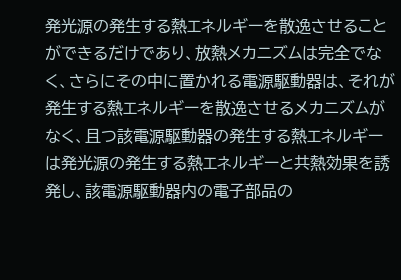発光源の発生する熱エネルギーを散逸させることができるだけであり、放熱メカニズムは完全でなく、さらにその中に置かれる電源駆動器は、それが発生する熱エネルギーを散逸させるメカニズムがなく、且つ該電源駆動器の発生する熱エネルギーは発光源の発生する熱エネルギーと共熱効果を誘発し、該電源駆動器内の電子部品の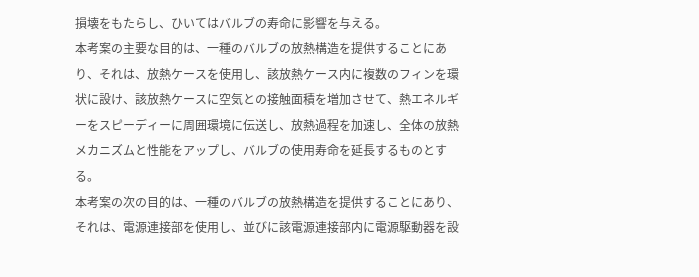損壊をもたらし、ひいてはバルブの寿命に影響を与える。
本考案の主要な目的は、一種のバルブの放熱構造を提供することにあり、それは、放熱ケースを使用し、該放熱ケース内に複数のフィンを環状に設け、該放熱ケースに空気との接触面積を増加させて、熱エネルギーをスピーディーに周囲環境に伝送し、放熱過程を加速し、全体の放熱メカニズムと性能をアップし、バルブの使用寿命を延長するものとする。
本考案の次の目的は、一種のバルブの放熱構造を提供することにあり、それは、電源連接部を使用し、並びに該電源連接部内に電源駆動器を設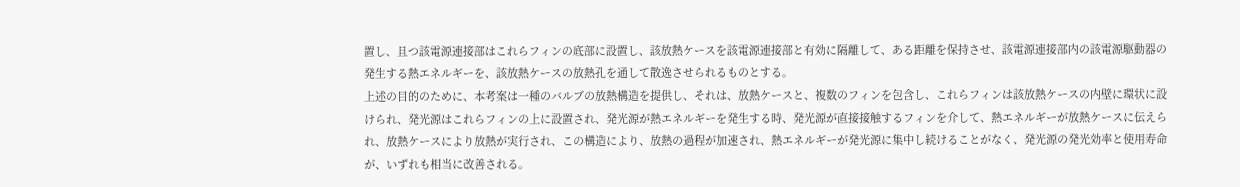置し、且つ該電源連接部はこれらフィンの底部に設置し、該放熱ケースを該電源連接部と有効に隔離して、ある距離を保持させ、該電源連接部内の該電源駆動器の発生する熱エネルギーを、該放熱ケースの放熱孔を通して散逸させられるものとする。
上述の目的のために、本考案は一種のバルブの放熱構造を提供し、それは、放熱ケースと、複数のフィンを包含し、これらフィンは該放熱ケースの内壁に環状に設けられ、発光源はこれらフィンの上に設置され、発光源が熱エネルギーを発生する時、発光源が直接接触するフィンを介して、熱エネルギーが放熱ケースに伝えられ、放熱ケースにより放熱が実行され、この構造により、放熱の過程が加速され、熱エネルギーが発光源に集中し続けることがなく、発光源の発光効率と使用寿命が、いずれも相当に改善される。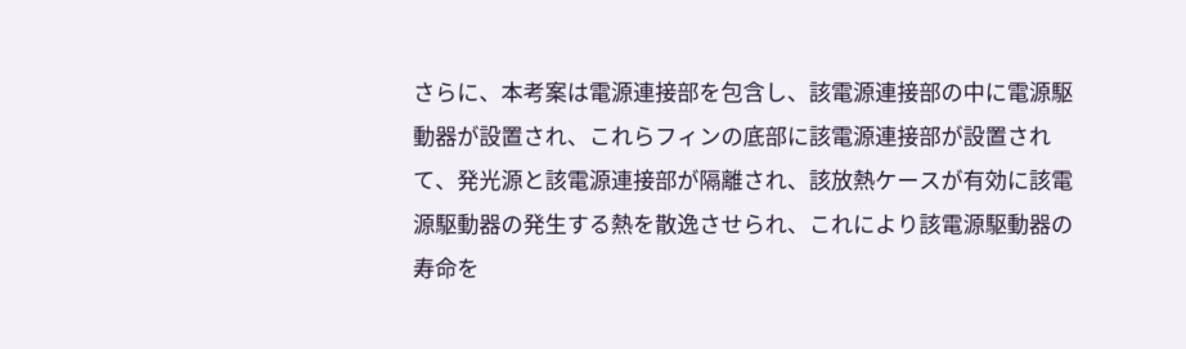さらに、本考案は電源連接部を包含し、該電源連接部の中に電源駆動器が設置され、これらフィンの底部に該電源連接部が設置されて、発光源と該電源連接部が隔離され、該放熱ケースが有効に該電源駆動器の発生する熱を散逸させられ、これにより該電源駆動器の寿命を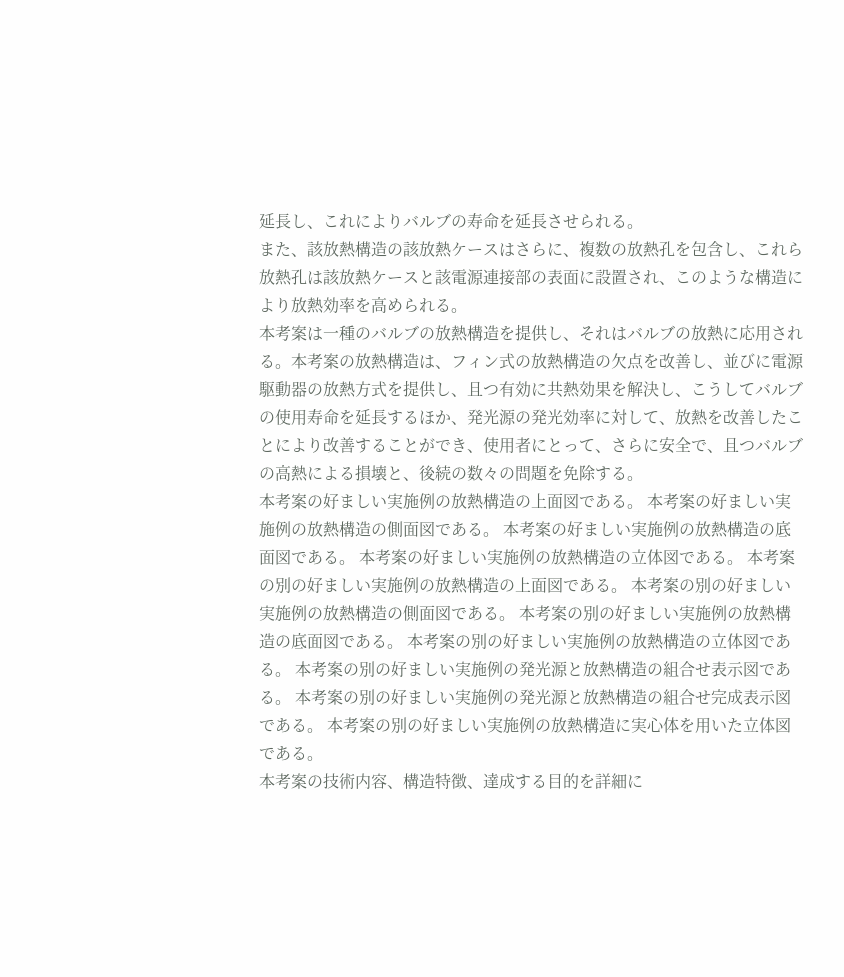延長し、これによりバルブの寿命を延長させられる。
また、該放熱構造の該放熱ケースはさらに、複数の放熱孔を包含し、これら放熱孔は該放熱ケースと該電源連接部の表面に設置され、このような構造により放熱効率を高められる。
本考案は一種のバルブの放熱構造を提供し、それはバルブの放熱に応用される。本考案の放熱構造は、フィン式の放熱構造の欠点を改善し、並びに電源駆動器の放熱方式を提供し、且つ有効に共熱効果を解決し、こうしてバルブの使用寿命を延長するほか、発光源の発光効率に対して、放熱を改善したことにより改善することができ、使用者にとって、さらに安全で、且つバルブの高熱による損壊と、後続の数々の問題を免除する。
本考案の好ましい実施例の放熱構造の上面図である。 本考案の好ましい実施例の放熱構造の側面図である。 本考案の好ましい実施例の放熱構造の底面図である。 本考案の好ましい実施例の放熱構造の立体図である。 本考案の別の好ましい実施例の放熱構造の上面図である。 本考案の別の好ましい実施例の放熱構造の側面図である。 本考案の別の好ましい実施例の放熱構造の底面図である。 本考案の別の好ましい実施例の放熱構造の立体図である。 本考案の別の好ましい実施例の発光源と放熱構造の組合せ表示図である。 本考案の別の好ましい実施例の発光源と放熱構造の組合せ完成表示図である。 本考案の別の好ましい実施例の放熱構造に実心体を用いた立体図である。
本考案の技術内容、構造特徴、達成する目的を詳細に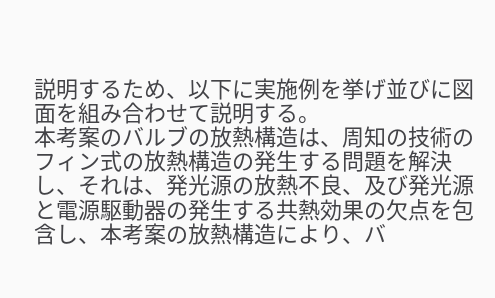説明するため、以下に実施例を挙げ並びに図面を組み合わせて説明する。
本考案のバルブの放熱構造は、周知の技術のフィン式の放熱構造の発生する問題を解決し、それは、発光源の放熱不良、及び発光源と電源駆動器の発生する共熱効果の欠点を包含し、本考案の放熱構造により、バ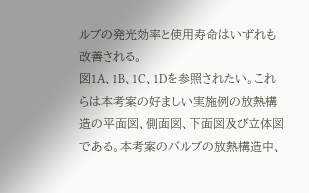ルブの発光効率と使用寿命はいずれも改善される。
図1A、1B、1C、1Dを参照されたい。これらは本考案の好ましい実施例の放熱構造の平面図、側面図、下面図及び立体図である。本考案のバルブの放熱構造中、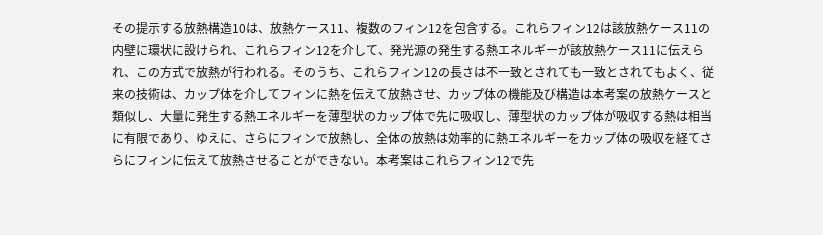その提示する放熱構造10は、放熱ケース11、複数のフィン12を包含する。これらフィン12は該放熱ケース11の内壁に環状に設けられ、これらフィン12を介して、発光源の発生する熱エネルギーが該放熱ケース11に伝えられ、この方式で放熱が行われる。そのうち、これらフィン12の長さは不一致とされても一致とされてもよく、従来の技術は、カップ体を介してフィンに熱を伝えて放熱させ、カップ体の機能及び構造は本考案の放熱ケースと類似し、大量に発生する熱エネルギーを薄型状のカップ体で先に吸収し、薄型状のカップ体が吸収する熱は相当に有限であり、ゆえに、さらにフィンで放熱し、全体の放熱は効率的に熱エネルギーをカップ体の吸収を経てさらにフィンに伝えて放熱させることができない。本考案はこれらフィン12で先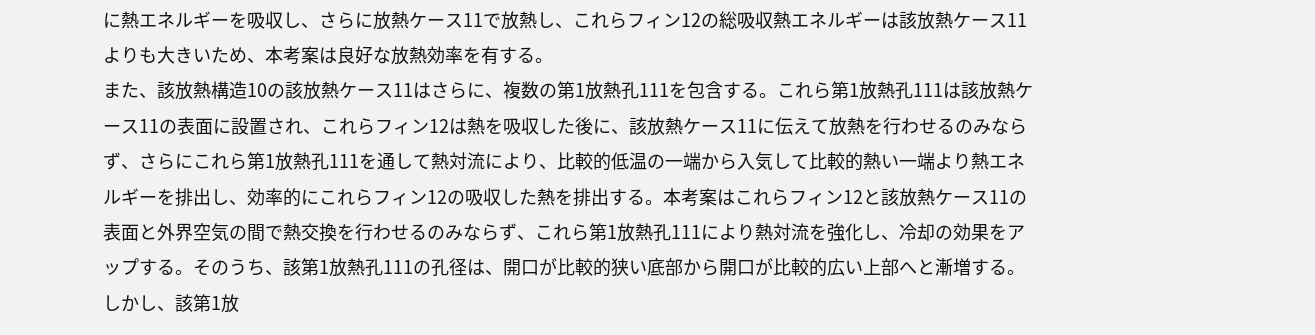に熱エネルギーを吸収し、さらに放熱ケース11で放熱し、これらフィン12の総吸収熱エネルギーは該放熱ケース11よりも大きいため、本考案は良好な放熱効率を有する。
また、該放熱構造10の該放熱ケース11はさらに、複数の第1放熱孔111を包含する。これら第1放熱孔111は該放熱ケース11の表面に設置され、これらフィン12は熱を吸収した後に、該放熱ケース11に伝えて放熱を行わせるのみならず、さらにこれら第1放熱孔111を通して熱対流により、比較的低温の一端から入気して比較的熱い一端より熱エネルギーを排出し、効率的にこれらフィン12の吸収した熱を排出する。本考案はこれらフィン12と該放熱ケース11の表面と外界空気の間で熱交換を行わせるのみならず、これら第1放熱孔111により熱対流を強化し、冷却の効果をアップする。そのうち、該第1放熱孔111の孔径は、開口が比較的狭い底部から開口が比較的広い上部へと漸増する。しかし、該第1放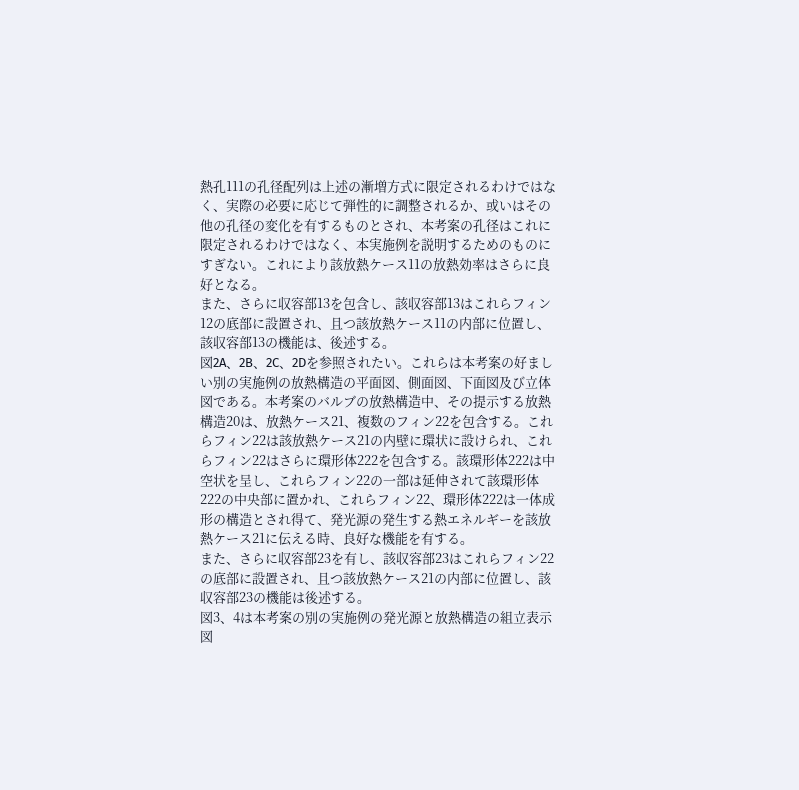熱孔111の孔径配列は上述の漸増方式に限定されるわけではなく、実際の必要に応じて弾性的に調整されるか、或いはその他の孔径の変化を有するものとされ、本考案の孔径はこれに限定されるわけではなく、本実施例を説明するためのものにすぎない。これにより該放熱ケース11の放熱効率はさらに良好となる。
また、さらに収容部13を包含し、該収容部13はこれらフィン12の底部に設置され、且つ該放熱ケース11の内部に位置し、該収容部13の機能は、後述する。
図2A、2B、2C、2Dを参照されたい。これらは本考案の好ましい別の実施例の放熱構造の平面図、側面図、下面図及び立体図である。本考案のバルブの放熱構造中、その提示する放熱構造20は、放熱ケース21、複数のフィン22を包含する。これらフィン22は該放熱ケース21の内壁に環状に設けられ、これらフィン22はさらに環形体222を包含する。該環形体222は中空状を呈し、これらフィン22の一部は延伸されて該環形体222の中央部に置かれ、これらフィン22、環形体222は一体成形の構造とされ得て、発光源の発生する熱エネルギーを該放熱ケース21に伝える時、良好な機能を有する。
また、さらに収容部23を有し、該収容部23はこれらフィン22の底部に設置され、且つ該放熱ケース21の内部に位置し、該収容部23の機能は後述する。
図3、4は本考案の別の実施例の発光源と放熱構造の組立表示図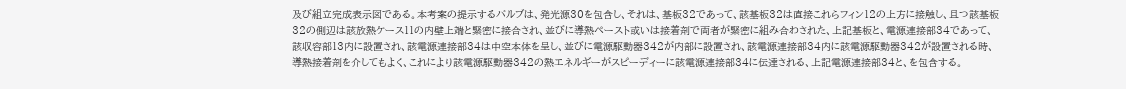及び組立完成表示図である。本考案の提示するバルブは、発光源30を包含し、それは、基板32であって、該基板32は直接これらフィン12の上方に接触し、且つ該基板32の側辺は該放熱ケース11の内壁上端と緊密に接合され、並びに導熱ペースト或いは接着剤で両者が緊密に組み合わされた、上記基板と、電源連接部34であって、該収容部13内に設置され、該電源連接部34は中空本体を呈し、並びに電源駆動器342が内部に設置され、該電源連接部34内に該電源駆動器342が設置される時、導熱接着剤を介してもよく、これにより該電源駆動器342の熱エネルギーがスピーディーに該電源連接部34に伝達される、上記電源連接部34と、を包含する。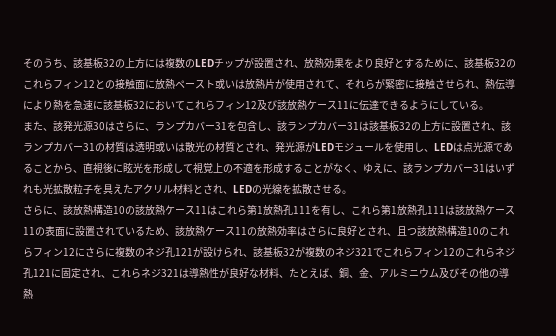そのうち、該基板32の上方には複数のLEDチップが設置され、放熱効果をより良好とするために、該基板32のこれらフィン12との接触面に放熱ペースト或いは放熱片が使用されて、それらが緊密に接触させられ、熱伝導により熱を急速に該基板32においてこれらフィン12及び該放熱ケース11に伝達できるようにしている。
また、該発光源30はさらに、ランプカバー31を包含し、該ランプカバー31は該基板32の上方に設置され、該ランプカバー31の材質は透明或いは散光の材質とされ、発光源がLEDモジュールを使用し、LEDは点光源であることから、直視後に眩光を形成して視覚上の不適を形成することがなく、ゆえに、該ランプカバー31はいずれも光拡散粒子を具えたアクリル材料とされ、LEDの光線を拡散させる。
さらに、該放熱構造10の該放熱ケース11はこれら第1放熱孔111を有し、これら第1放熱孔111は該放熱ケース11の表面に設置されているため、該放熱ケース11の放熱効率はさらに良好とされ、且つ該放熱構造10のこれらフィン12にさらに複数のネジ孔121が設けられ、該基板32が複数のネジ321でこれらフィン12のこれらネジ孔121に固定され、これらネジ321は導熱性が良好な材料、たとえば、銅、金、アルミニウム及びその他の導熱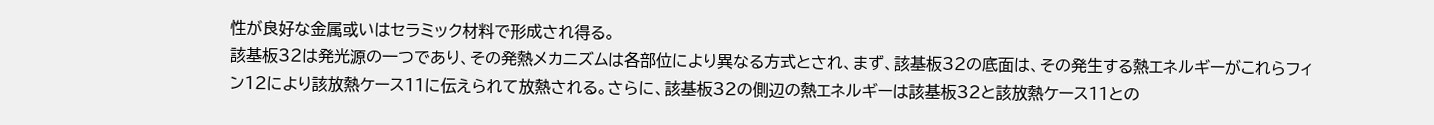性が良好な金属或いはセラミック材料で形成され得る。
該基板32は発光源の一つであり、その発熱メカニズムは各部位により異なる方式とされ、まず、該基板32の底面は、その発生する熱エネルギーがこれらフィン12により該放熱ケース11に伝えられて放熱される。さらに、該基板32の側辺の熱エネルギーは該基板32と該放熱ケース11との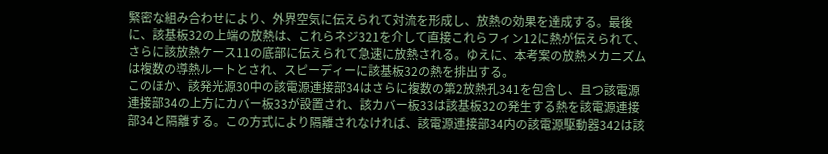緊密な組み合わせにより、外界空気に伝えられて対流を形成し、放熱の効果を達成する。最後に、該基板32の上端の放熱は、これらネジ321を介して直接これらフィン12に熱が伝えられて、さらに該放熱ケース11の底部に伝えられて急速に放熱される。ゆえに、本考案の放熱メカニズムは複数の導熱ルートとされ、スピーディーに該基板32の熱を排出する。
このほか、該発光源30中の該電源連接部34はさらに複数の第2放熱孔341を包含し、且つ該電源連接部34の上方にカバー板33が設置され、該カバー板33は該基板32の発生する熱を該電源連接部34と隔離する。この方式により隔離されなければ、該電源連接部34内の該電源駆動器342は該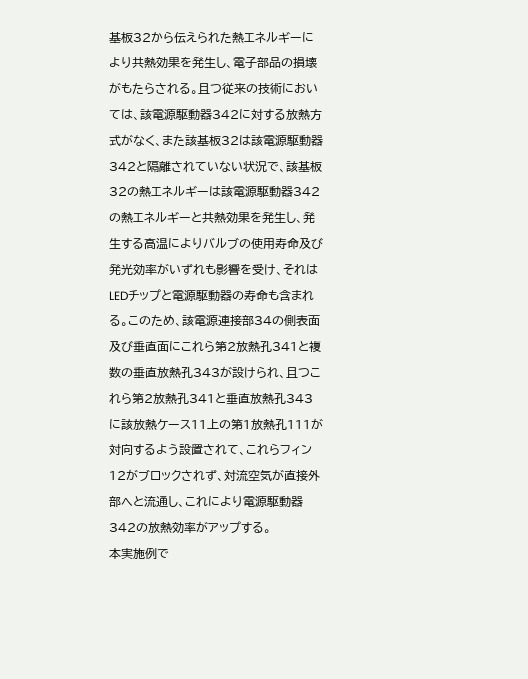基板32から伝えられた熱エネルギーにより共熱効果を発生し、電子部品の損壊がもたらされる。且つ従来の技術においては、該電源駆動器342に対する放熱方式がなく、また該基板32は該電源駆動器342と隔離されていない状況で、該基板32の熱エネルギーは該電源駆動器342の熱エネルギーと共熱効果を発生し、発生する高温によりバルブの使用寿命及び発光効率がいずれも影響を受け、それはLEDチップと電源駆動器の寿命も含まれる。このため、該電源連接部34の側表面及び垂直面にこれら第2放熱孔341と複数の垂直放熱孔343が設けられ、且つこれら第2放熱孔341と垂直放熱孔343に該放熱ケース11上の第1放熱孔111が対向するよう設置されて、これらフィン12がブロックされず、対流空気が直接外部へと流通し、これにより電源駆動器342の放熱効率がアップする。
本実施例で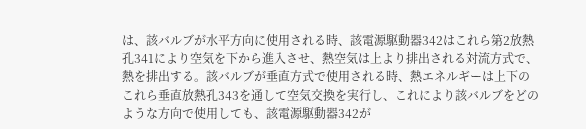は、該バルブが水平方向に使用される時、該電源駆動器342はこれら第2放熱孔341により空気を下から進入させ、熱空気は上より排出される対流方式で、熱を排出する。該バルブが垂直方式で使用される時、熱エネルギーは上下のこれら垂直放熱孔343を通して空気交換を実行し、これにより該バルブをどのような方向で使用しても、該電源駆動器342が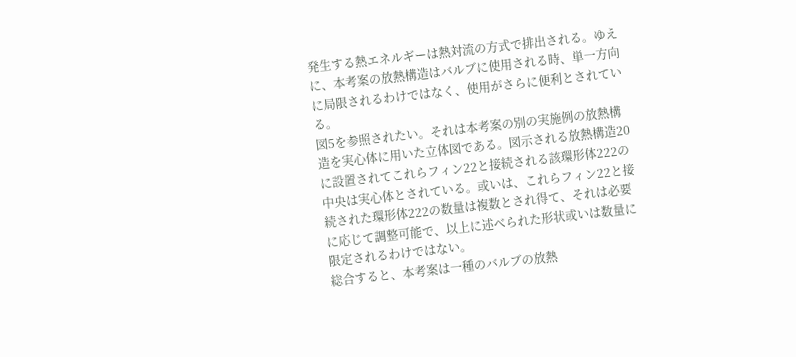発生する熱エネルギーは熱対流の方式で排出される。ゆえに、本考案の放熱構造はバルブに使用される時、単一方向に局限されるわけではなく、使用がさらに便利とされている。
図5を参照されたい。それは本考案の別の実施例の放熱構造を実心体に用いた立体図である。図示される放熱構造20に設置されてこれらフィン22と接続される該環形体222の中央は実心体とされている。或いは、これらフィン22と接続された環形体222の数量は複数とされ得て、それは必要に応じて調整可能で、以上に述べられた形状或いは数量に限定されるわけではない。
総合すると、本考案は一種のバルブの放熱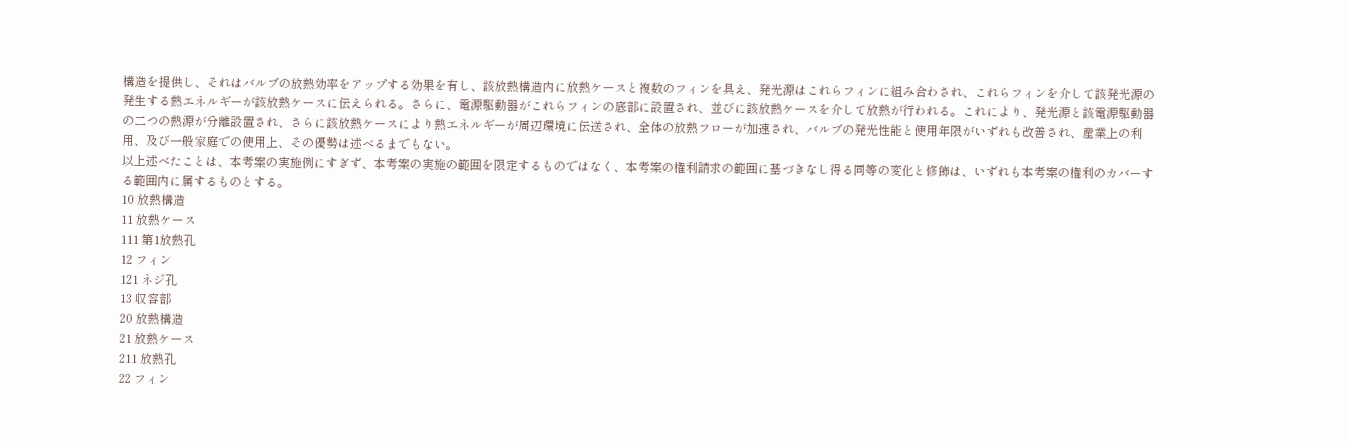構造を提供し、それはバルブの放熱効率をアップする効果を有し、該放熱構造内に放熱ケースと複数のフィンを具え、発光源はこれらフィンに組み合わされ、これらフィンを介して該発光源の発生する熱エネルギーが該放熱ケースに伝えられる。さらに、電源駆動器がこれらフィンの底部に設置され、並びに該放熱ケースを介して放熱が行われる。これにより、発光源と該電源駆動器の二つの熱源が分離設置され、さらに該放熱ケースにより熱エネルギーが周辺環境に伝送され、全体の放熱フローが加速され、バルブの発光性能と使用年限がいずれも改善され、産業上の利用、及び一般家庭での使用上、その優勢は述べるまでもない。
以上述べたことは、本考案の実施例にすぎず、本考案の実施の範囲を限定するものではなく、本考案の権利請求の範囲に基づきなし得る同等の変化と修飾は、いずれも本考案の権利のカバーする範囲内に属するものとする。
10 放熱構造
11 放熱ケース
111 第1放熱孔
12 フィン
121 ネジ孔
13 収容部
20 放熱構造
21 放熱ケース
211 放熱孔
22 フィン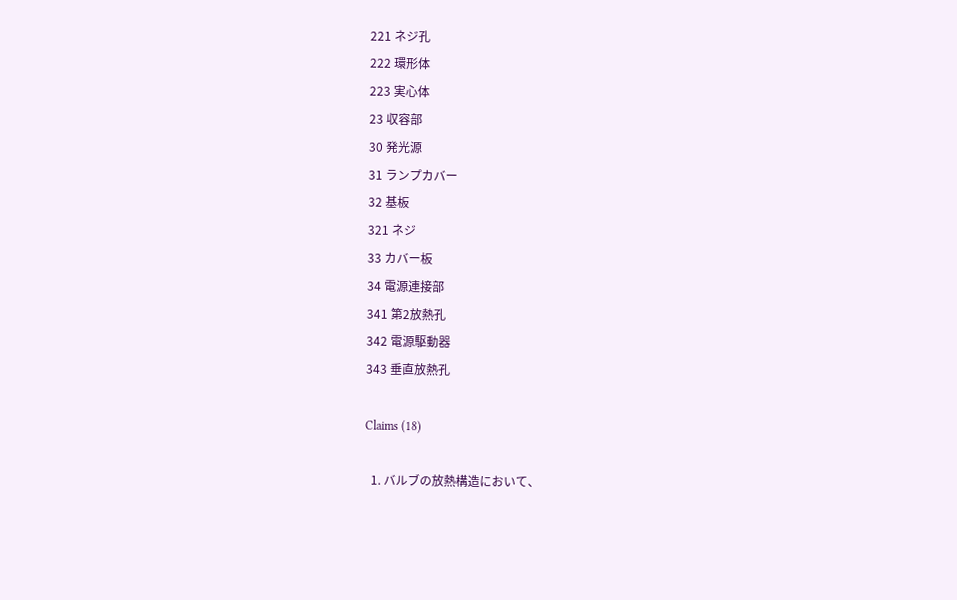221 ネジ孔
222 環形体
223 実心体
23 収容部
30 発光源
31 ランプカバー
32 基板
321 ネジ
33 カバー板
34 電源連接部
341 第2放熱孔
342 電源駆動器
343 垂直放熱孔

Claims (18)

  1. バルブの放熱構造において、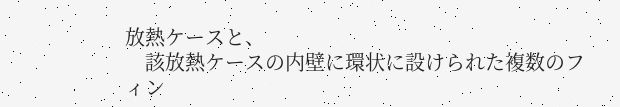放熱ケースと、
    該放熱ケースの内壁に環状に設けられた複数のフィン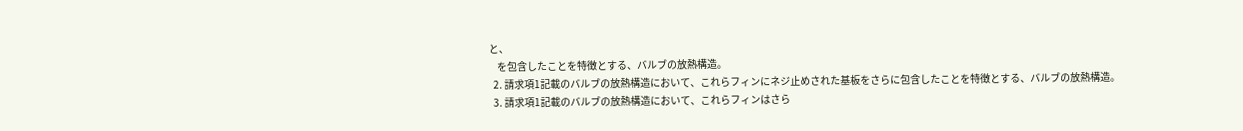と、
    を包含したことを特徴とする、バルブの放熱構造。
  2. 請求項1記載のバルブの放熱構造において、これらフィンにネジ止めされた基板をさらに包含したことを特徴とする、バルブの放熱構造。
  3. 請求項1記載のバルブの放熱構造において、これらフィンはさら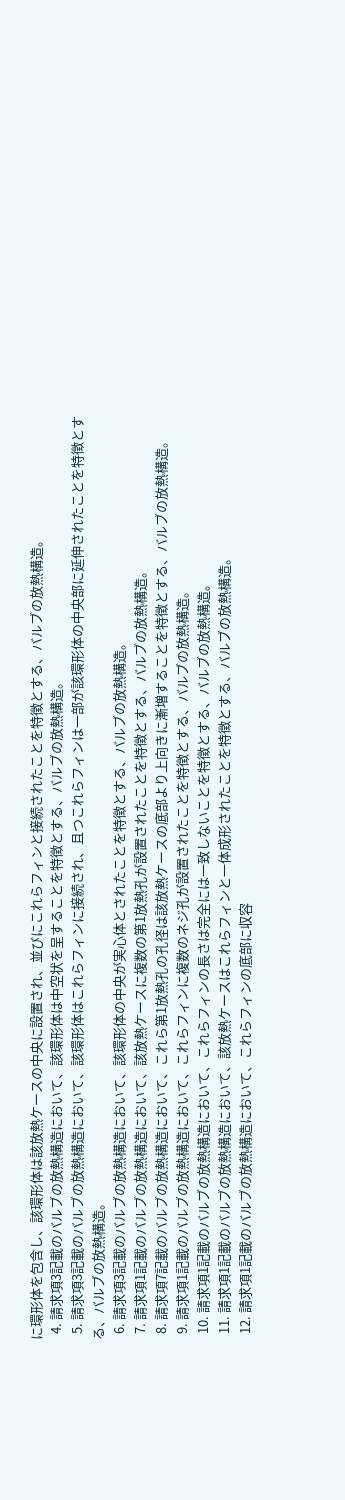に環形体を包含し、該環形体は該放熱ケースの中央に設置され、並びにこれらフィンと接続されたことを特徴とする、バルブの放熱構造。
  4. 請求項3記載のバルブの放熱構造において、該環形体は中空状を呈することを特徴とする、バルブの放熱構造。
  5. 請求項3記載のバルブの放熱構造において、該環形体はこれらフィンに接続され、且つこれらフィンは一部が該環形体の中央部に延伸されたことを特徴とする、バルブの放熱構造。
  6. 請求項3記載のバルブの放熱構造において、該環形体の中央が実心体とされたことを特徴とする、バルブの放熱構造。
  7. 請求項1記載のバルブの放熱構造において、該放熱ケースに複数の第1放熱孔が設置されたことを特徴とする、バルブの放熱構造。
  8. 請求項7記載のバルブの放熱構造において、これら第1放熱孔の孔径は該放熱ケースの底部より上向きに漸増することを特徴とする、バルブの放熱構造。
  9. 請求項1記載のバルブの放熱構造において、これらフィンに複数のネジ孔が設置されたことを特徴とする、バルブの放熱構造。
  10. 請求項1記載のバルブの放熱構造において、これらフィンの長さは完全には一致しないことを特徴とする、バルブの放熱構造。
  11. 請求項1記載のバルブの放熱構造において、該放熱ケースはこれらフィンと一体成形されたことを特徴とする、バルブの放熱構造。
  12. 請求項1記載のバルブの放熱構造において、これらフィンの底部に収容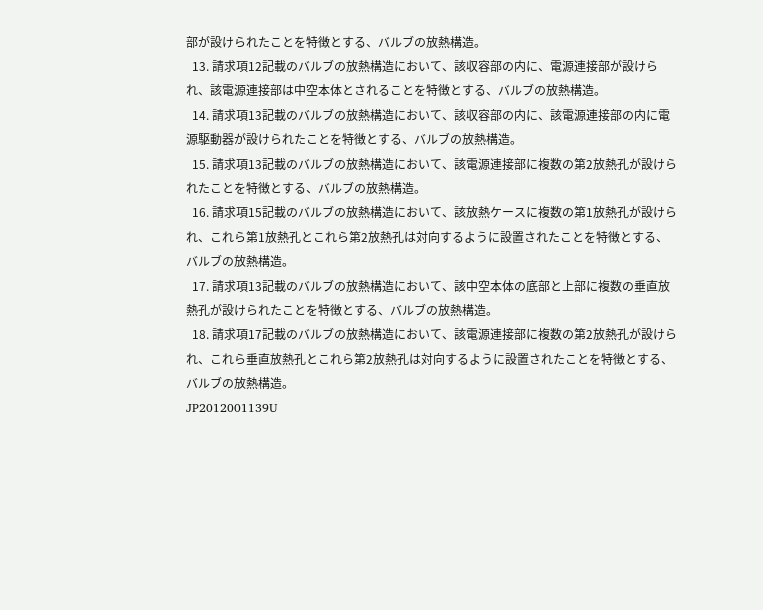部が設けられたことを特徴とする、バルブの放熱構造。
  13. 請求項12記載のバルブの放熱構造において、該収容部の内に、電源連接部が設けられ、該電源連接部は中空本体とされることを特徴とする、バルブの放熱構造。
  14. 請求項13記載のバルブの放熱構造において、該収容部の内に、該電源連接部の内に電源駆動器が設けられたことを特徴とする、バルブの放熱構造。
  15. 請求項13記載のバルブの放熱構造において、該電源連接部に複数の第2放熱孔が設けられたことを特徴とする、バルブの放熱構造。
  16. 請求項15記載のバルブの放熱構造において、該放熱ケースに複数の第1放熱孔が設けられ、これら第1放熱孔とこれら第2放熱孔は対向するように設置されたことを特徴とする、バルブの放熱構造。
  17. 請求項13記載のバルブの放熱構造において、該中空本体の底部と上部に複数の垂直放熱孔が設けられたことを特徴とする、バルブの放熱構造。
  18. 請求項17記載のバルブの放熱構造において、該電源連接部に複数の第2放熱孔が設けられ、これら垂直放熱孔とこれら第2放熱孔は対向するように設置されたことを特徴とする、バルブの放熱構造。
JP2012001139U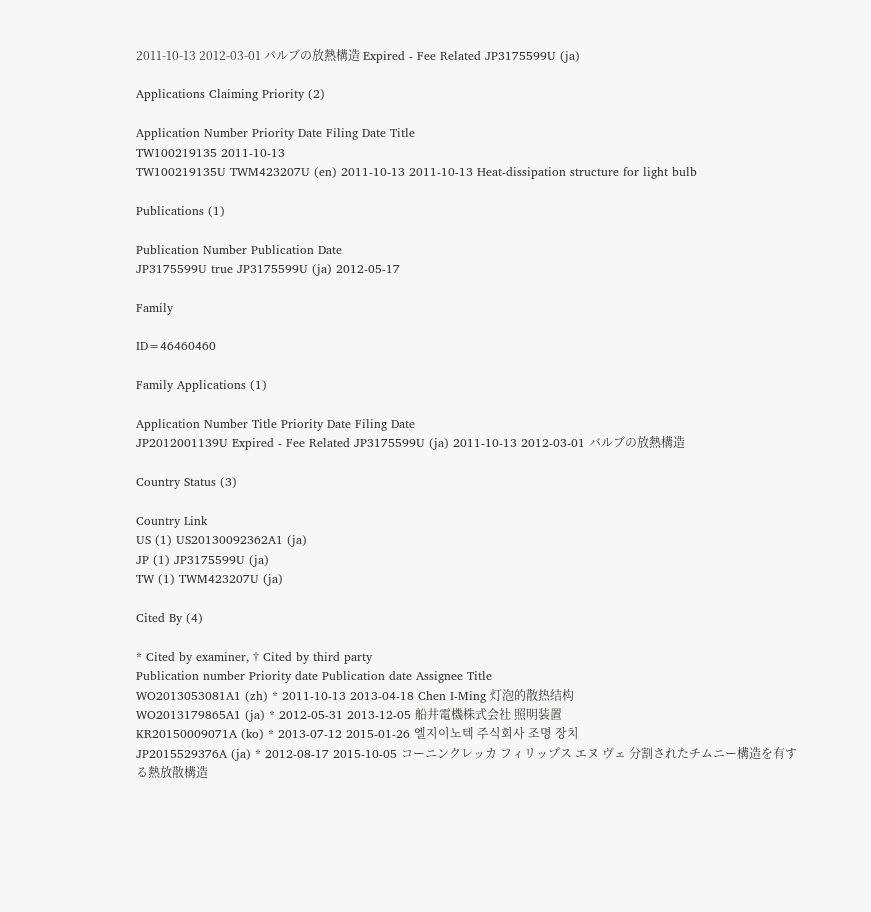2011-10-13 2012-03-01 バルブの放熱構造 Expired - Fee Related JP3175599U (ja)

Applications Claiming Priority (2)

Application Number Priority Date Filing Date Title
TW100219135 2011-10-13
TW100219135U TWM423207U (en) 2011-10-13 2011-10-13 Heat-dissipation structure for light bulb

Publications (1)

Publication Number Publication Date
JP3175599U true JP3175599U (ja) 2012-05-17

Family

ID=46460460

Family Applications (1)

Application Number Title Priority Date Filing Date
JP2012001139U Expired - Fee Related JP3175599U (ja) 2011-10-13 2012-03-01 バルブの放熱構造

Country Status (3)

Country Link
US (1) US20130092362A1 (ja)
JP (1) JP3175599U (ja)
TW (1) TWM423207U (ja)

Cited By (4)

* Cited by examiner, † Cited by third party
Publication number Priority date Publication date Assignee Title
WO2013053081A1 (zh) * 2011-10-13 2013-04-18 Chen I-Ming 灯泡的散热结构
WO2013179865A1 (ja) * 2012-05-31 2013-12-05 船井電機株式会社 照明装置
KR20150009071A (ko) * 2013-07-12 2015-01-26 엘지이노텍 주식회사 조명 장치
JP2015529376A (ja) * 2012-08-17 2015-10-05 コーニンクレッカ フィリップス エヌ ヴェ 分割されたチムニー構造を有する熱放散構造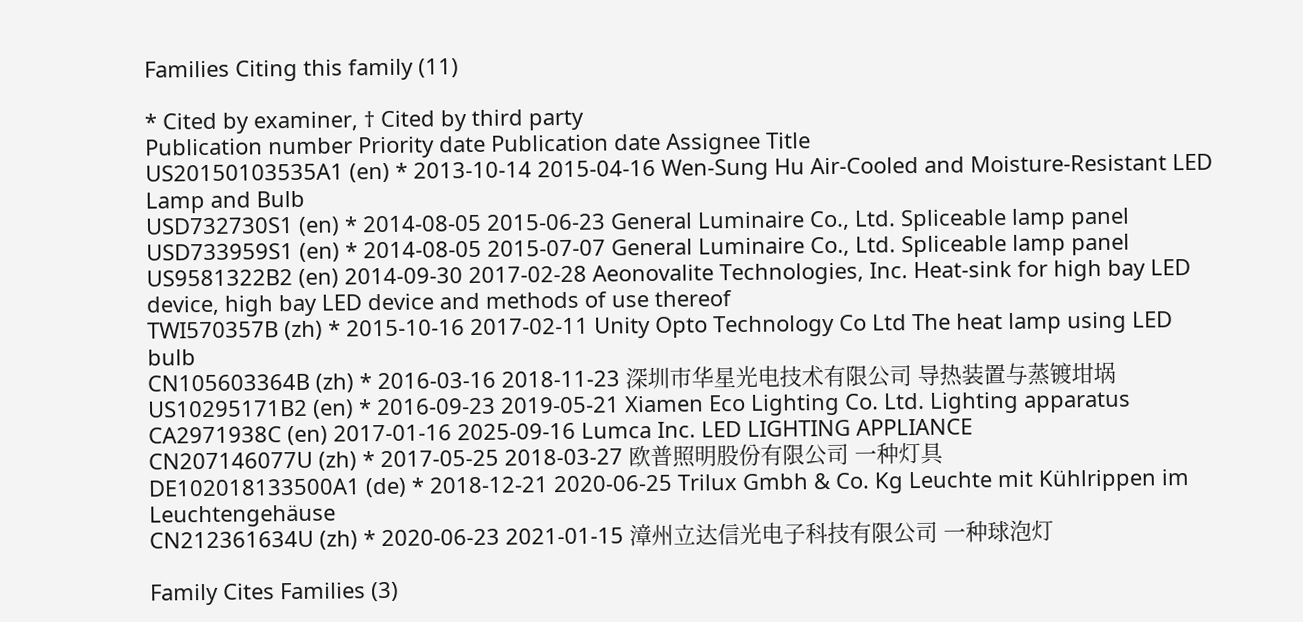Families Citing this family (11)

* Cited by examiner, † Cited by third party
Publication number Priority date Publication date Assignee Title
US20150103535A1 (en) * 2013-10-14 2015-04-16 Wen-Sung Hu Air-Cooled and Moisture-Resistant LED Lamp and Bulb
USD732730S1 (en) * 2014-08-05 2015-06-23 General Luminaire Co., Ltd. Spliceable lamp panel
USD733959S1 (en) * 2014-08-05 2015-07-07 General Luminaire Co., Ltd. Spliceable lamp panel
US9581322B2 (en) 2014-09-30 2017-02-28 Aeonovalite Technologies, Inc. Heat-sink for high bay LED device, high bay LED device and methods of use thereof
TWI570357B (zh) * 2015-10-16 2017-02-11 Unity Opto Technology Co Ltd The heat lamp using LED bulb
CN105603364B (zh) * 2016-03-16 2018-11-23 深圳市华星光电技术有限公司 导热装置与蒸镀坩埚
US10295171B2 (en) * 2016-09-23 2019-05-21 Xiamen Eco Lighting Co. Ltd. Lighting apparatus
CA2971938C (en) 2017-01-16 2025-09-16 Lumca Inc. LED LIGHTING APPLIANCE
CN207146077U (zh) * 2017-05-25 2018-03-27 欧普照明股份有限公司 一种灯具
DE102018133500A1 (de) * 2018-12-21 2020-06-25 Trilux Gmbh & Co. Kg Leuchte mit Kühlrippen im Leuchtengehäuse
CN212361634U (zh) * 2020-06-23 2021-01-15 漳州立达信光电子科技有限公司 一种球泡灯

Family Cites Families (3)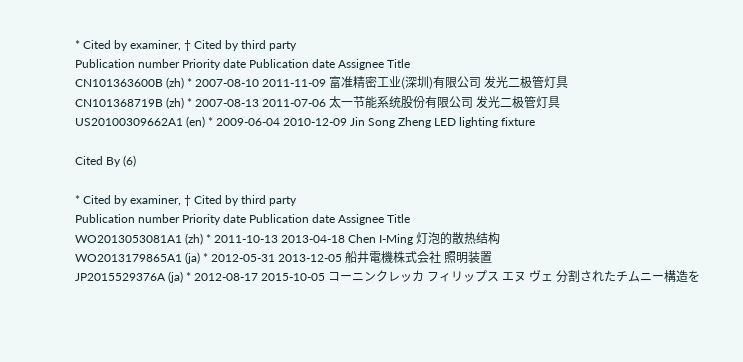* Cited by examiner, † Cited by third party
Publication number Priority date Publication date Assignee Title
CN101363600B (zh) * 2007-08-10 2011-11-09 富准精密工业(深圳)有限公司 发光二极管灯具
CN101368719B (zh) * 2007-08-13 2011-07-06 太一节能系统股份有限公司 发光二极管灯具
US20100309662A1 (en) * 2009-06-04 2010-12-09 Jin Song Zheng LED lighting fixture

Cited By (6)

* Cited by examiner, † Cited by third party
Publication number Priority date Publication date Assignee Title
WO2013053081A1 (zh) * 2011-10-13 2013-04-18 Chen I-Ming 灯泡的散热结构
WO2013179865A1 (ja) * 2012-05-31 2013-12-05 船井電機株式会社 照明装置
JP2015529376A (ja) * 2012-08-17 2015-10-05 コーニンクレッカ フィリップス エヌ ヴェ 分割されたチムニー構造を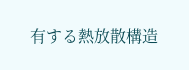有する熱放散構造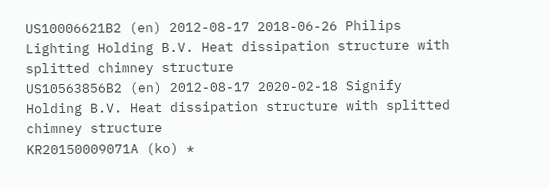US10006621B2 (en) 2012-08-17 2018-06-26 Philips Lighting Holding B.V. Heat dissipation structure with splitted chimney structure
US10563856B2 (en) 2012-08-17 2020-02-18 Signify Holding B.V. Heat dissipation structure with splitted chimney structure
KR20150009071A (ko) *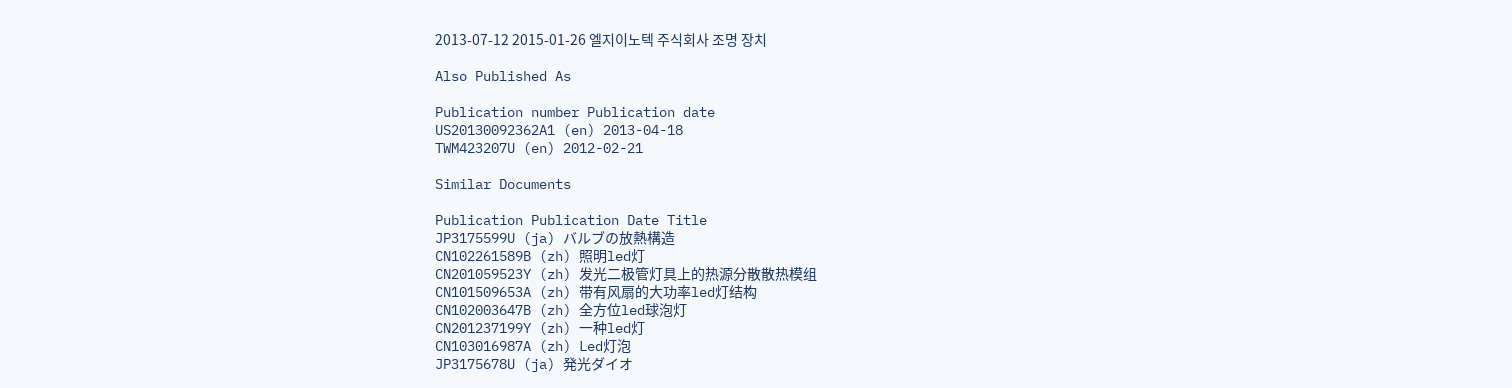2013-07-12 2015-01-26 엘지이노텍 주식회사 조명 장치

Also Published As

Publication number Publication date
US20130092362A1 (en) 2013-04-18
TWM423207U (en) 2012-02-21

Similar Documents

Publication Publication Date Title
JP3175599U (ja) バルブの放熱構造
CN102261589B (zh) 照明led灯
CN201059523Y (zh) 发光二极管灯具上的热源分散散热模组
CN101509653A (zh) 带有风扇的大功率led灯结构
CN102003647B (zh) 全方位led球泡灯
CN201237199Y (zh) 一种led灯
CN103016987A (zh) Led灯泡
JP3175678U (ja) 発光ダイオ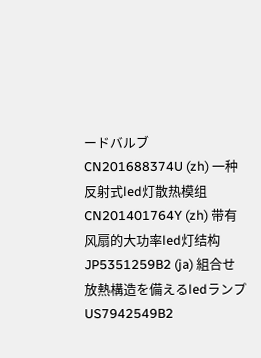ードバルブ
CN201688374U (zh) 一种反射式led灯散热模组
CN201401764Y (zh) 带有风扇的大功率led灯结构
JP5351259B2 (ja) 組合せ放熱構造を備えるledランプ
US7942549B2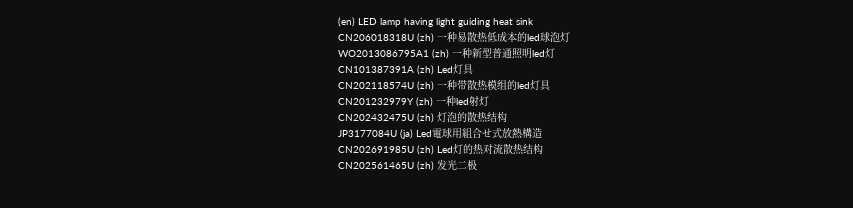(en) LED lamp having light guiding heat sink
CN206018318U (zh) 一种易散热低成本的led球泡灯
WO2013086795A1 (zh) 一种新型普通照明led灯
CN101387391A (zh) Led灯具
CN202118574U (zh) 一种带散热模组的led灯具
CN201232979Y (zh) 一种led射灯
CN202432475U (zh) 灯泡的散热结构
JP3177084U (ja) Led電球用組合せ式放熱構造
CN202691985U (zh) Led灯的热对流散热结构
CN202561465U (zh) 发光二极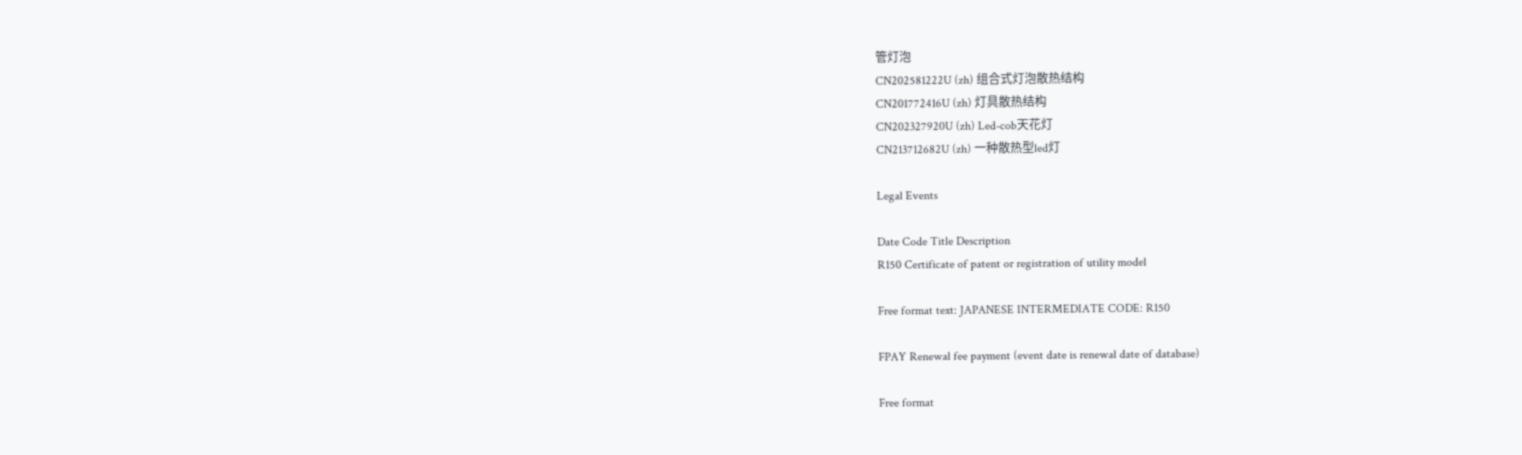管灯泡
CN202581222U (zh) 组合式灯泡散热结构
CN201772416U (zh) 灯具散热结构
CN202327920U (zh) Led-cob天花灯
CN213712682U (zh) 一种散热型led灯

Legal Events

Date Code Title Description
R150 Certificate of patent or registration of utility model

Free format text: JAPANESE INTERMEDIATE CODE: R150

FPAY Renewal fee payment (event date is renewal date of database)

Free format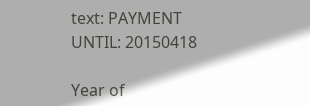text: PAYMENT UNTIL: 20150418

Year of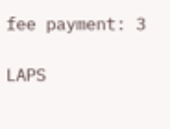fee payment: 3

LAPS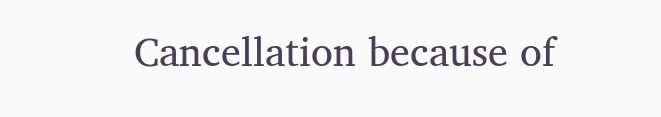Cancellation because of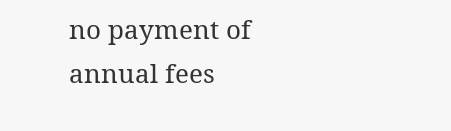no payment of annual fees